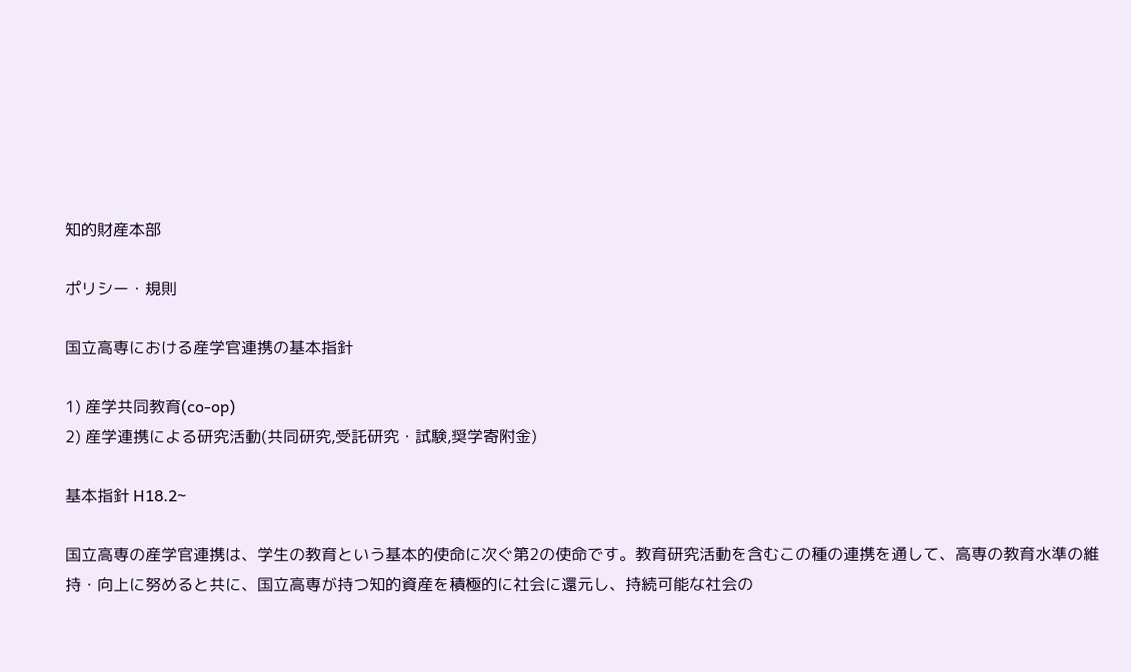知的財産本部

ポリシー・規則

国立高専における産学官連携の基本指針

1) 産学共同教育(co-op)
2) 産学連携による研究活動(共同研究,受託研究・試験,奨学寄附金)

基本指針 H18.2~

国立高専の産学官連携は、学生の教育という基本的使命に次ぐ第2の使命です。教育研究活動を含むこの種の連携を通して、高専の教育水準の維持・向上に努めると共に、国立高専が持つ知的資産を積極的に社会に還元し、持続可能な社会の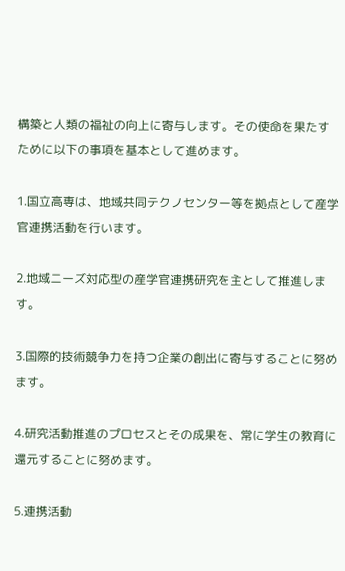構築と人類の福祉の向上に寄与します。その使命を果たすために以下の事項を基本として進めます。

1.国立高専は、地域共同テクノセンター等を拠点として産学官連携活動を行います。

2.地域ニーズ対応型の産学官連携研究を主として推進します。

3.国際的技術競争力を持つ企業の創出に寄与することに努めます。

4.研究活動推進のプロセスとその成果を、常に学生の教育に還元することに努めます。

5.連携活動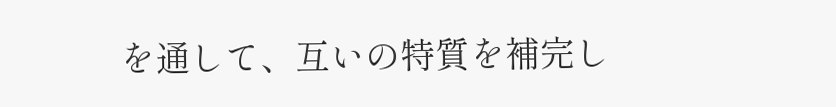を通して、互いの特質を補完し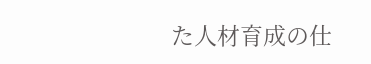た人材育成の仕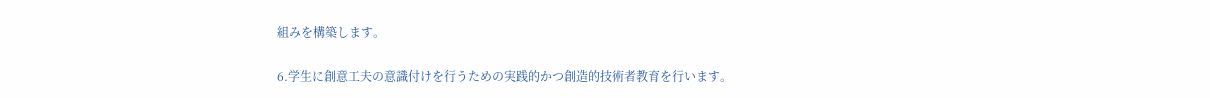組みを構築します。

6.学生に創意工夫の意識付けを行うための実践的かつ創造的技術者教育を行います。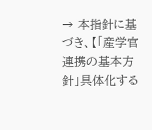→ 本指針に基づき、【「産学官連携の基本方針」具体化する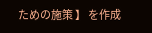ための施策 】 を作成